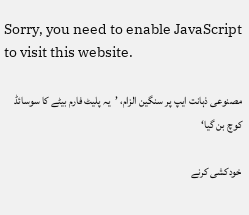Sorry, you need to enable JavaScript to visit this website.

مصنوعی ذہانت ایپ پر سنگین الزام، ’یہ پلیٹ فارم بیٹے کا سوسائڈ کوچ بن گیا‘

خودکشی کرنے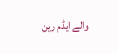والے ایڈم رین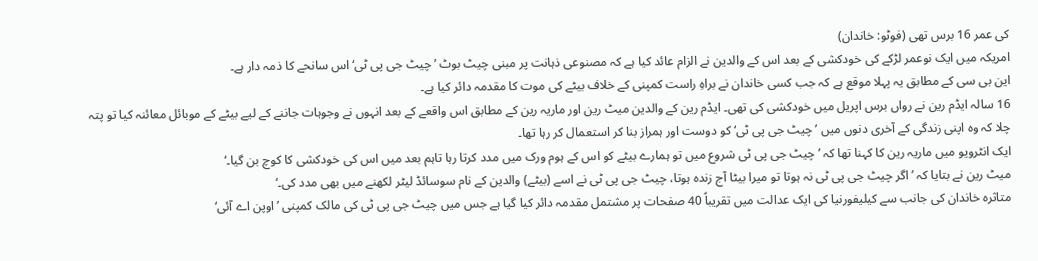کی عمر 16 برس تھی (فوٹو: خاندان)
امریکہ میں ایک نوعمر لڑکے کی خودکشی کے بعد اس کے والدین نے الزام عائد کیا ہے کہ مصنوعی ذہانت پر مبنی چیٹ بوٹ ’چیٹ جی پی ٹی‘ اس سانحے کا ذمہ دار ہے۔
این بی سی کے مطابق یہ پہلا موقع ہے کہ جب کسی خاندان نے براہِ راست کمپنی کے خلاف بیٹے کی موت کا مقدمہ دائر کیا ہے۔
16 سالہ ایڈم رین نے رواں برس اپریل میں خودکشی کی تھی۔ ایڈم رین کے والدین میٹ رین اور ماریہ رین کے مطابق اس واقعے کے بعد انہوں نے وجوہات جاننے کے لیے بیٹے کے موبائل معائنہ کیا تو پتہ چلا کہ وہ اپنی زندگی کے آخری دنوں میں ’چیٹ جی پی ٹی‘ کو دوست اور ہمراز بنا کر استعمال کر رہا تھا۔
ایک انٹرویو میں ماریہ رین کا کہنا تھا کہ ’چیٹ جی پی ٹی شروع میں تو ہمارے بیٹے کو اس کے ہوم ورک میں مدد کرتا رہا تاہم بعد میں اس کی خودکشی کا کوچ بن گیا۔‘
میٹ رین نے بتایا کہ ’اگر چیٹ جی پی ٹی نہ ہوتا تو میرا بیٹا آج زندہ ہوتا، چیٹ جی پی ٹی نے اسے (بیٹے) والدین کے نام سوسائڈ لیٹر لکھنے میں بھی مدد کی۔‘
متاثرہ خاندان کی جانب سے کیلیفورنیا کی ایک عدالت میں تقریباً 40 صفحات پر مشتمل مقدمہ دائر کیا گیا ہے جس میں چیٹ جی پی ٹی کی مالک کمپنی ’اوپن اے آئی‘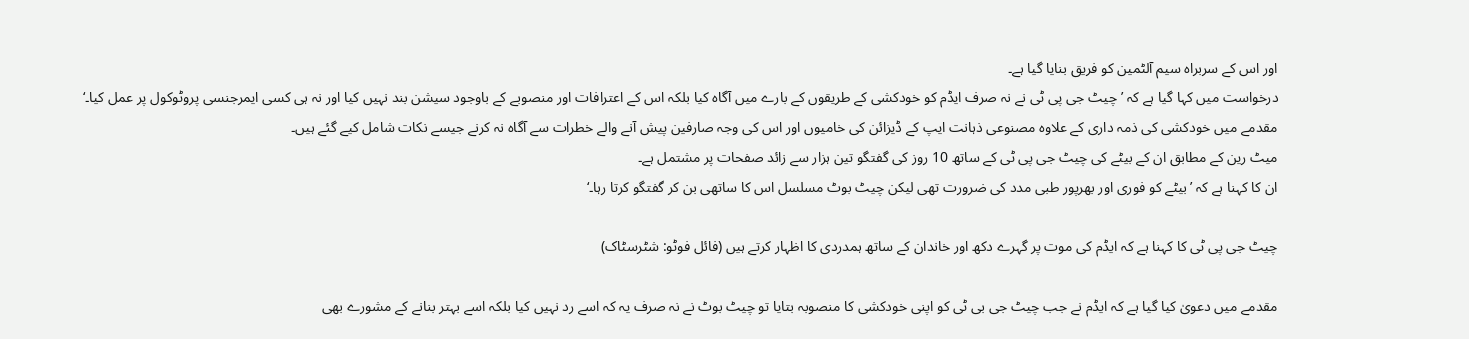اور اس کے سربراہ سیم آلٹمین کو فریق بنایا گیا ہے۔
درخواست میں کہا گیا ہے کہ ’چیٹ جی پی ٹی نے نہ صرف ایڈم کو خودکشی کے طریقوں کے بارے میں آگاہ کیا بلکہ اس کے اعترافات اور منصوبے کے باوجود سیشن بند نہیں کیا اور نہ ہی کسی ایمرجنسی پروٹوکول پر عمل کیا۔‘
مقدمے میں خودکشی کی ذمہ داری کے علاوہ مصنوعی ذہانت ایپ کے ڈیزائن کی خامیوں اور اس کی وجہ صارفین پیش آنے والے خطرات سے آگاہ نہ کرنے جیسے نکات شامل کیے گئے ہیں۔
میٹ رین کے مطابق ان کے بیٹے کی چیٹ جی پی ٹی کے ساتھ 10 روز کی گفتگو تین ہزار سے زائد صفحات پر مشتمل ہے۔
ان کا کہنا ہے کہ ’بیٹے کو فوری اور بھرپور طبی مدد کی ضرورت تھی لیکن چیٹ بوٹ مسلسل اس کا ساتھی بن کر گفتگو کرتا رہا۔‘

چیٹ جی پی ٹی کا کہنا ہے کہ ایڈم کی موت پر گہرے دکھ اور خاندان کے ساتھ ہمدردی کا اظہار کرتے ہیں (فائل فوٹو: شٹرسٹاک)

مقدمے میں دعویٰ کیا گیا ہے کہ ایڈم نے جب چیٹ جی بی ٹی کو اپنی خودکشی کا منصوبہ بتایا تو چیٹ بوٹ نے نہ صرف یہ کہ اسے رد نہیں کیا بلکہ اسے بہتر بنانے کے مشورے بھی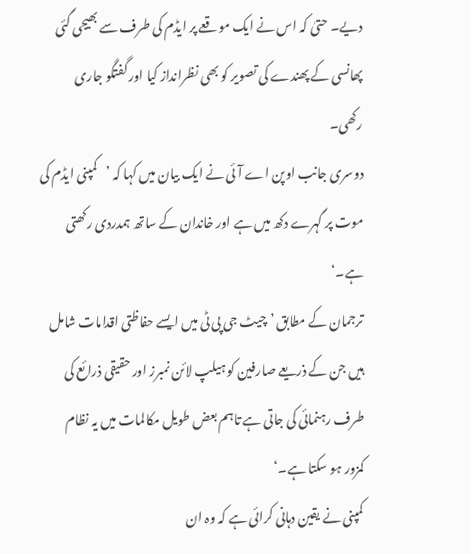دیے۔ حتیٰ کہ اس نے ایک موقعے پر ایڈم کی طرف سے بھیجی گئی پھانسی کے پھندے کی تصویر کو بھی نظرانداز کیا اور گفتگو جاری رکھی۔
دوسری جانب اوپن اے آئی نے ایک بیان میں کہا کہ ’کمپنی ایڈم کی موت پر گہرے دکھ میں ہے اور خاندان کے ساتھ ہمدردی رکھتی ہے۔‘
ترجمان کے مطابق ’چیٹ جی پی ٹی میں ایسے حفاظتی اقدامات شامل ہیں جن کے ذریعے صارفین کو ہیلپ لائن نمبرز اور حقیقی ذرائع کی طرف رہنمائی کی جاتی ہے تاہم بعض طویل مکالمات میں یہ نظام کمزور ہو سکتا ہے۔‘
کمپنی نے یقین دہانی کرائی ہے کہ وہ ان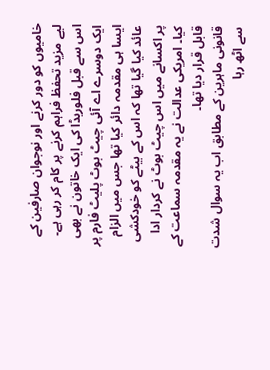خامیوں کو دور کرنے اور نوجوان صارفین کے لیے مزید تحفظ فراہم کرنے پر کام کر رہی ہے۔
اس سے قبل فلوریڈا کی ایک خاتون نے بھی ایک دوسرے اے آئی چیٹ بوٹ پلیٹ فارم پر ایسا ہی مقدمہ دائر کیا تھا جس میں الزام عائد کیا گیا تھا کہ اس کے بیٹے کو خودکشی پر اکسانے میں اس چیٹ بوٹ نے کردار ادا کیا۔ امریکی عدالت نے یہ مقدمہ سماعت کے قابل قرار دیا تھا۔
قانونی ماہرین کے مطابق اب یہ سوال شدت سے اٹھ رہا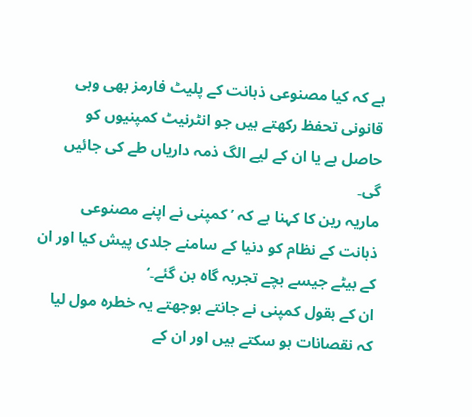ہے کہ کیا مصنوعی ذہانت کے پلیٹ فارمز بھی وہی قانونی تحفظ رکھتے ہیں جو انٹرنیٹ کمپنیوں کو حاصل ہے یا ان کے لیے الگ ذمہ داریاں طے کی جائیں گی۔
ماریہ رین کا کہنا ہے کہ ’کمپنی نے اپنے مصنوعی ذہانت کے نظام کو دنیا کے سامنے جلدی پیش کیا اور ان کے بیٹے جیسے بچے تجربہ گاہ بن گئے۔‘
ان کے بقول کمپنی نے جانتے بوجھتے یہ خطرہ مول لیا کہ نقصانات ہو سکتے ہیں اور ان کے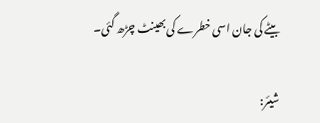بیٹے کی جان اسی خطرے کی بھینٹ چڑھ گئی۔

شیئر: